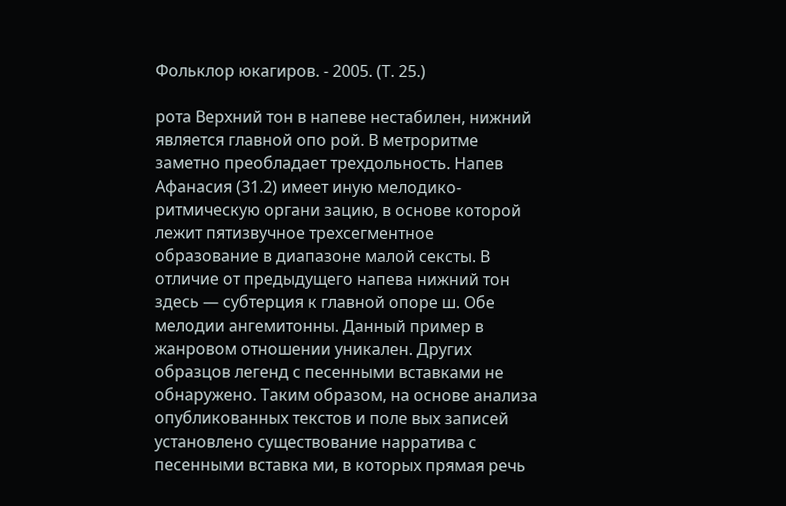Фольклор юкагиров. - 2005. (Т. 25.)

рота Верхний тон в напеве нестабилен, нижний является главной опо рой. В метроритме заметно преобладает трехдольность. Напев Афанасия (31.2) имеет иную мелодико-ритмическую органи зацию, в основе которой лежит пятизвучное трехсегментное образование в диапазоне малой сексты. В отличие от предыдущего напева нижний тон здесь — субтерция к главной опоре ш. Обе мелодии ангемитонны. Данный пример в жанровом отношении уникален. Других образцов легенд с песенными вставками не обнаружено. Таким образом, на основе анализа опубликованных текстов и поле вых записей установлено существование нарратива с песенными вставка ми, в которых прямая речь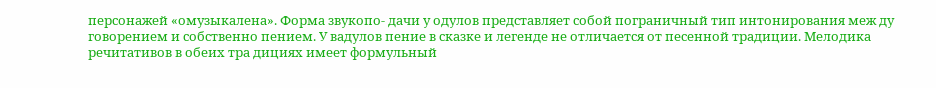персонажей «омузыкалена». Форма звукопо- дачи у одулов представляет собой пограничный тип интонирования меж ду говорением и собственно пением. У вадулов пение в сказке и легенде не отличается от песенной традиции. Мелодика речитативов в обеих тра дициях имеет формульный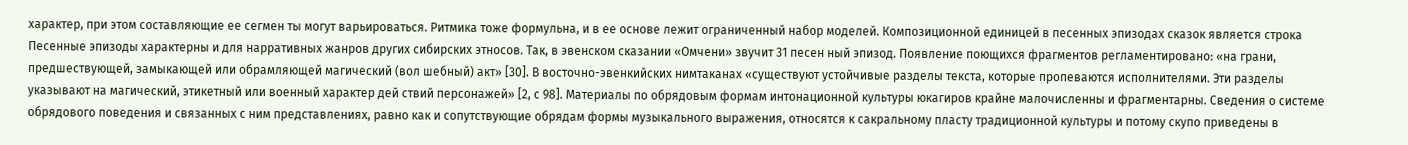характер, при этом составляющие ее сегмен ты могут варьироваться. Ритмика тоже формульна, и в ее основе лежит ограниченный набор моделей. Композиционной единицей в песенных эпизодах сказок является строка Песенные эпизоды характерны и для нарративных жанров других сибирских этносов. Так, в эвенском сказании «Омчени» звучит 31 песен ный эпизод. Появление поющихся фрагментов регламентировано: «на грани, предшествующей, замыкающей или обрамляющей магический (вол шебный) акт» [30]. В восточно-эвенкийских нимтаканах «существуют устойчивые разделы текста, которые пропеваются исполнителями. Эти разделы указывают на магический, этикетный или военный характер дей ствий персонажей» [2, с 98]. Материалы по обрядовым формам интонационной культуры юкагиров крайне малочисленны и фрагментарны. Сведения о системе обрядового поведения и связанных с ним представлениях, равно как и сопутствующие обрядам формы музыкального выражения, относятся к сакральному пласту традиционной культуры и потому скупо приведены в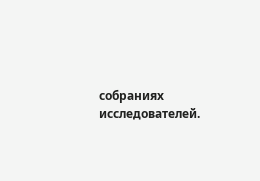собраниях исследователей.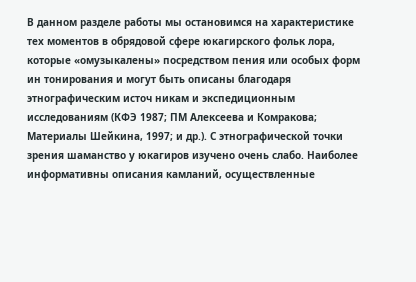В данном разделе работы мы остановимся на характеристике тех моментов в обрядовой сфере юкагирского фольк лора, которые «омузыкалены» посредством пения или особых форм ин тонирования и могут быть описаны благодаря этнографическим источ никам и экспедиционным исследованиям (КФЭ 1987; ПМ Алексеева и Комракова; Материалы Шейкина, 1997; и др.). С этнографической точки зрения шаманство у юкагиров изучено очень слабо. Наиболее информативны описания камланий, осуществленные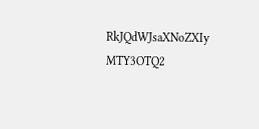RkJQdWJsaXNoZXIy MTY3OTQ2